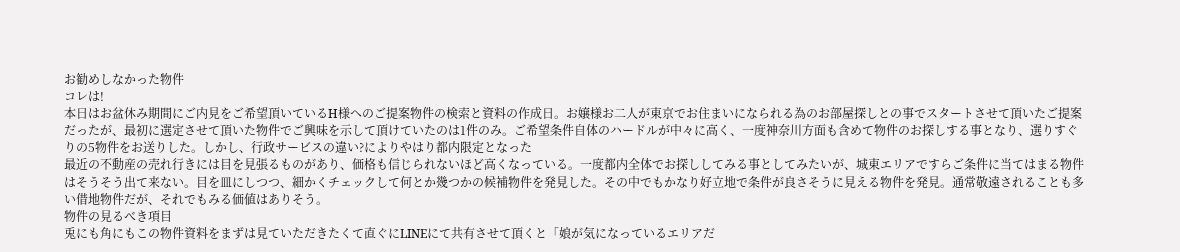お勧めしなかった物件
コレは!
本日はお盆休み期間にご内見をご希望頂いているH様へのご提案物件の検索と資料の作成日。お嬢様お二人が東京でお住まいになられる為のお部屋探しとの事でスタートさせて頂いたご提案だったが、最初に選定させて頂いた物件でご興味を示して頂けていたのは1件のみ。ご希望条件自体のハードルが中々に高く、一度神奈川方面も含めて物件のお探しする事となり、選りすぐりの5物件をお送りした。しかし、行政サービスの違い?によりやはり都内限定となった
最近の不動産の売れ行きには目を見張るものがあり、価格も信じられないほど高くなっている。一度都内全体でお探ししてみる事としてみたいが、城東エリアですらご条件に当てはまる物件はそうそう出て来ない。目を皿にしつつ、細かくチェックして何とか幾つかの候補物件を発見した。その中でもかなり好立地で条件が良さそうに見える物件を発見。通常敬遠されることも多い借地物件だが、それでもみる価値はありそう。
物件の見るべき項目
兎にも角にもこの物件資料をまずは見ていただきたくて直ぐにLINEにて共有させて頂くと「娘が気になっているエリアだ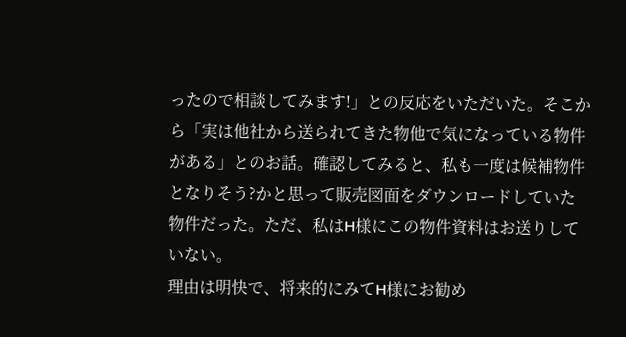ったので相談してみます!」との反応をいただいた。そこから「実は他社から送られてきた物他で気になっている物件がある」とのお話。確認してみると、私も一度は候補物件となりそう?かと思って販売図面をダウンロードしていた物件だった。ただ、私はH様にこの物件資料はお送りしていない。
理由は明快で、将来的にみてH様にお勧め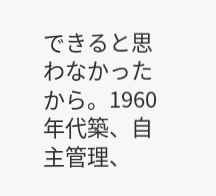できると思わなかったから。1960年代築、自主管理、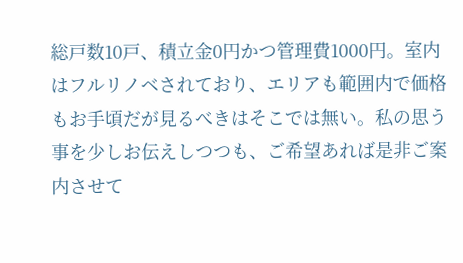総戸数10戸、積立金0円かつ管理費1000円。室内はフルリノベされており、エリアも範囲内で価格もお手頃だが見るべきはそこでは無い。私の思う事を少しお伝えしつつも、ご希望あれば是非ご案内させて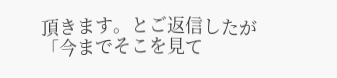頂きます。とご返信したが「今までそこを見て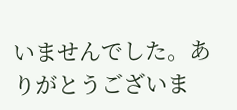いませんでした。ありがとうございま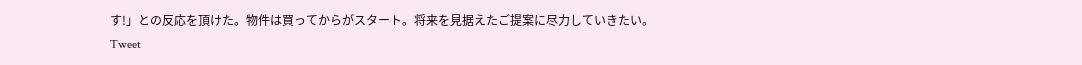す!」との反応を頂けた。物件は買ってからがスタート。将来を見据えたご提案に尽力していきたい。
Tweet